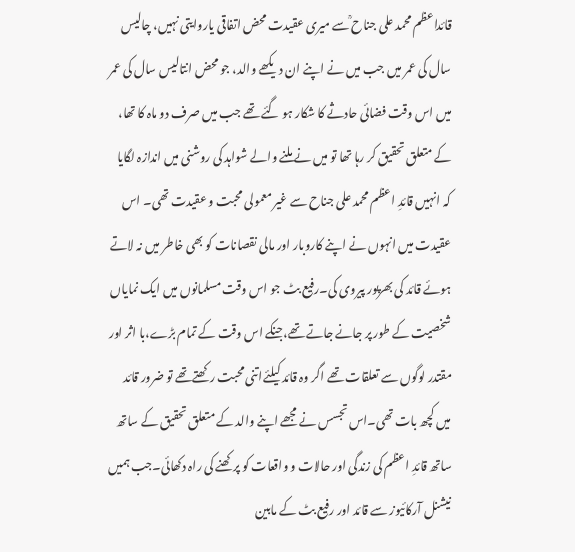قائداعظم محمد علی جناح ؒسے میری عقیدت محض اتفاقی یاروایتی نہیں، چالیس سال کی عمر میں جب میں نے اپنے ان دیکھے والد، جو محض انتالیس سال کی عمر میں اس وقت فضائی حادثے کا شکار ہو گئے تھے جب میں صرف دو ماہ کا تھا، کے متعلق تحقیق کر رہا تھا تو میں نے ملنے والے شواہد کی روشنی میں اندازہ لگایا کہ انہیں قائدِ اعظم محمد علی جناح سے غیر معمولی محبت و عقیدت تھی۔ اس عقیدت میں انہوں نے اپنے کاروبار اور مالی نقصانات کو بھی خاطر میں نہ لاتے ہوئے قائد کی بھرپور پیروی کی۔رفیع بٹ جو اس وقت مسلمانوں میں ایک نمایاں شخصیت کے طور پر جانے جاتے تھے،جنکے اس وقت کے تمام بڑے،با اثر اور مقتدر لوگوں سے تعلقات تھے اگر وہ قائد کیلئےاتنی محبت رکھتےتھے تو ضرور قائد میں کچھ بات تھی۔اس تجسس نے مجھے اپنے والد کے متعلق تحقیق کے ساتھ ساتھ قائدِ اعظم کی زندگی اور حالات و واقعات کو پرکھنے کی راہ دکھائی۔جب ہمیں نیشنل آرکائیوز سے قائد اور رفیع بٹ کے مابین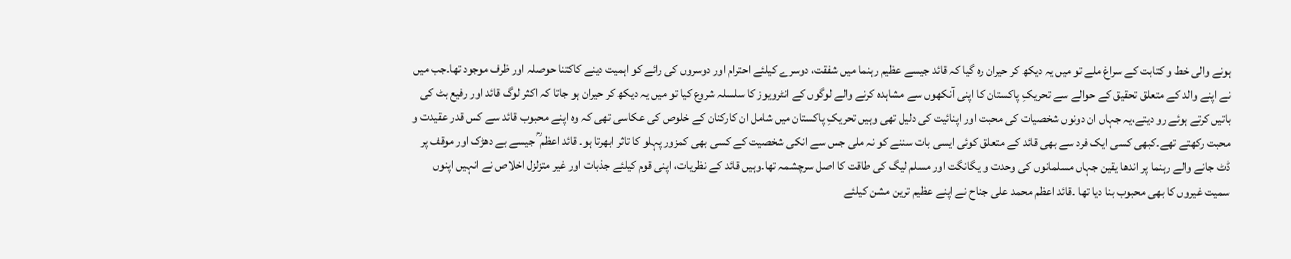ہونے والی خط و کتابت کے سراغ ملے تو میں یہ دیکھ کر حیران رہ گیا کہ قائد جیسے عظیم رہنما میں شفقت، دوسرے کیلئے احترام اور دوسروں کی رائے کو اہمیت دینے کاکتنا حوصلہ اور ظرف موجود تھا۔جب میں نے اپنے والد کے متعلق تحقیق کے حوالے سے تحریکِ پاکستان کا اپنی آنکھوں سے مشاہدہ کرنے والے لوگوں کے انٹرویوز کا سلسلہ شروع کیا تو میں یہ دیکھ کر حیران ہو جاتا کہ اکثر لوگ قائد اور رفیع بٹ کی باتیں کرتے ہوئے رو دیتے،یہ جہاں ان دونوں شخصیات کی محبت اور اپنائیت کی دلیل تھی وہیں تحریکِ پاکستان میں شامل ان کارکنان کے خلوص کی عکاسی تھی کہ وہ اپنے محبوب قائد سے کس قدر عقیدت و محبت رکھتے تھے۔کبھی کسی ایک فرد سے بھی قائد کے متعلق کوئی ایسی بات سننے کو نہ ملی جس سے انکی شخصیت کے کسی بھی کمزور پہلو کا تاثر ابھرتا ہو۔ قائد اعظم ؒ جیسے بے دھڑک اور موقف پر ڈٹ جانے والے رہنما پر اندھا یقین جہاں مسلمانوں کی وحدت و یگانگت اور مسلم لیگ کی طاقت کا اصل سرچشمہ تھا۔وہیں قائد کے نظریات، اپنی قوم کیلئے جذبات اور غیر متزلزل اخلاص نے انہیں اپنوں سمیت غیروں کا بھی محبوب بنا دیا تھا ۔قائد اعظم محمد علی جناح نے اپنے عظیم ترین مشن کیلئے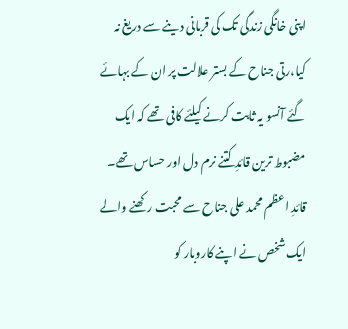اپنی خانگی زندگی تک کی قربانی دینے سے دریغ نہ کیا،رتی جناح کے بستر علالت پر ان کے بہائے گئے آنسو یہ ثابت کرنے کیلئے کافی تھے کہ ایک مضبوط ترین قائدِ کتنے نرم دل اور حساس تھے۔ قائدِ اعظم محمد علی جناح سے محبت رکھنے والے ایک شخص نے اپنے کاروبار کو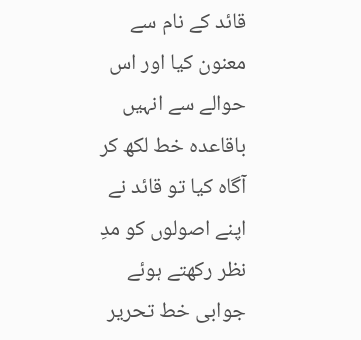قائد کے نام سے معنون کیا اور اس حوالے سے انہیں باقاعدہ خط لکھ کر آگاہ کیا تو قائد نے اپنے اصولوں کو مدِ نظر رکھتے ہوئے جوابی خط تحریر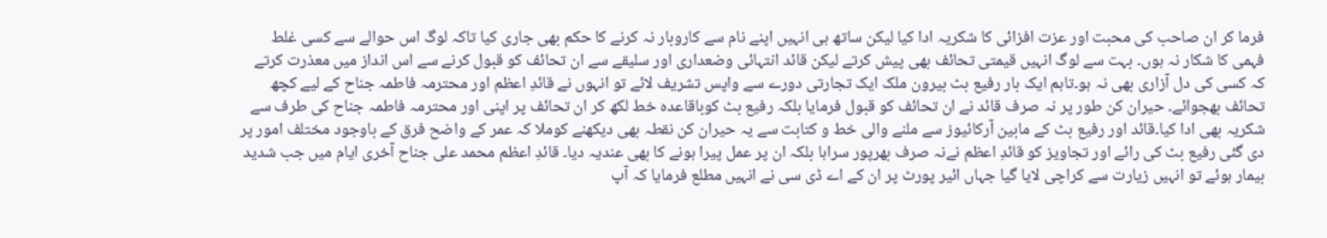فرما کر ان صاحب کی محبت اور عزت افزائی کا شکریہ ادا کیا لیکن ساتھ ہی انہیں اپنے نام سے کاروبار نہ کرنے کا حکم بھی جاری کیا تاکہ لوگ اس حوالے سے کسی غلط فہمی کا شکار نہ ہوں۔ بہت سے لوگ انہیں قیمتی تحائف بھی پیش کرتے لیکن قائد انتہائی وضعداری اور سلیقے سے ان تحائف کو قبول کرنے سے اس انداز میں معذرت کرتے کہ کسی کی دل آزاری بھی نہ ہو۔تاہم ایک بار رفیع بٹ بیرون ملک ایک تجارتی دورے سے واپس تشریف لائے تو انہوں نے قائدِ اعظم اور محترمہ فاطمہ جناح کے لیے کچھ تحائف بھجوائے۔ حیران کن طور پر نہ صرف قائد نے ان تحائف کو قبول فرمایا بلکہ رفیع بٹ کوباقاعدہ خط لکھ کر ان تحائف پر اپنی اور محترمہ فاطمہ جناح کی طرف سے شکریہ بھی ادا کیا۔قائد اور رفیع بٹ کے مابین آرکائیوز سے ملنے والی خط و کتابت سے یہ حیران کن نقطہ بھی دیکھنے کوملا کہ عمر کے واضح فرق کے باوجود مختلف امور پر دی گئی رفیع بٹ کی رائے اور تجاویز کو قائدِ اعظم نےنہ صرف بھرپور سراہا بلکہ ان پر عمل پیرا ہونے کا بھی عندیہ دیا۔ قائدِ اعظم محمد علی جناح آخری ایام میں جب شدید بیمار ہوئے تو انہیں زیارت سے کراچی لایا گیا جہاں ائیر پورٹ پر ان کے اے ڈی سی نے انہیں مطلع فرمایا کہ آپ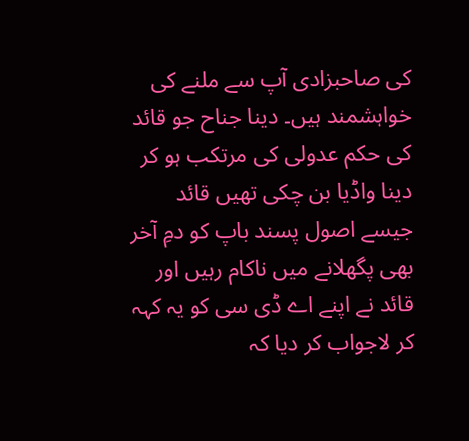کی صاحبزادی آپ سے ملنے کی خواہشمند ہیں۔ دینا جناح جو قائد کی حکم عدولی کی مرتکب ہو کر دینا واڈیا بن چکی تھیں قائد جیسے اصول پسند باپ کو دمِ آخر بھی پگھلانے میں ناکام رہیں اور قائد نے اپنے اے ڈی سی کو یہ کہہ کر لاجواب کر دیا کہ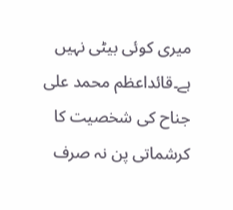میری کوئی بیٹی نہیں ہے۔قائداعظم محمد علی جناح کی شخصیت کا کرشماتی پن نہ صرف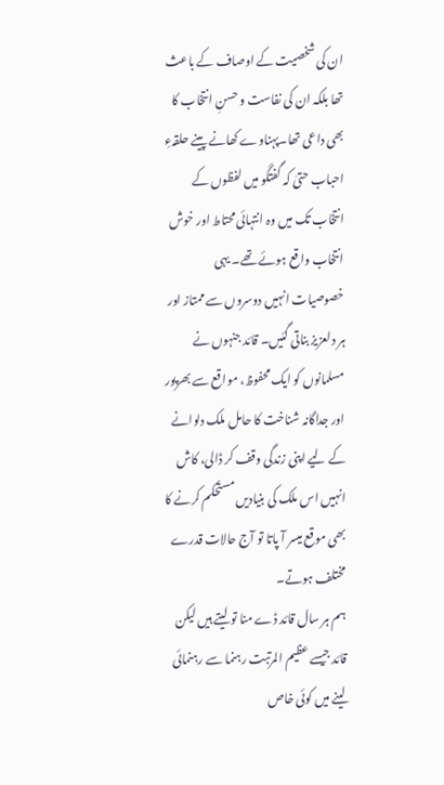ان کی شخصیت کے اوصاف کے باعث تھا بلکہ ان کی نفاست و حسنِ انتخاب کا بھی داعی تھا۔پہناوے کھانے پینے حلقہءِ احباب حتیٰ کہ گفتگو میں لفظوں کے انتخاب تک میں وہ انتہائی محتاط اور خوش انتخاب واقع ہوئے تھے۔ یہی خصوصیات انہیں دوسروں سے ممتاز اور ہر دلعزیز بناتی گئیں۔ قائد جنہوں نے مسلمانوں کو ایک محفوظ، مواقع سے بھرپور اور جداگانہ شناخت کا حامل ملک دلوانے کے لیے اپنی زندگی وقف کر ڈالی، کاش انہیں اس ملک کی بنیادیں مستحکم کرنے کا بھی موقع میسر آ پاتا تو آج حالات قدرے مختلف ہوتے۔
ہم ہر سال قائد ڈے منا تو لیتے ہیں لیکن قائد جیسے عظیم المرتبت رہنما سے رہنمائی لینے میں کوئی خاص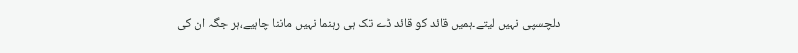دلچسپی نہیں لیتے۔ہمیں قائد کو قائد ڈے تک ہی رہنما نہیں ماننا چاہیے،ہر جگہ ان کی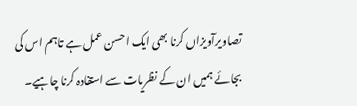تصاویرآویزاں کرنا بھی ایک احسن عمل ہے تاہم اس کی بجائے ہمیں ان کے نظریات سے استفادہ کرنا چاہیے۔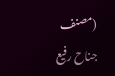(مصنف جناح رفیع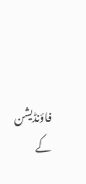فاؤنڈیشن کے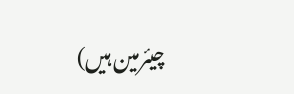چیئرمین ہیں)